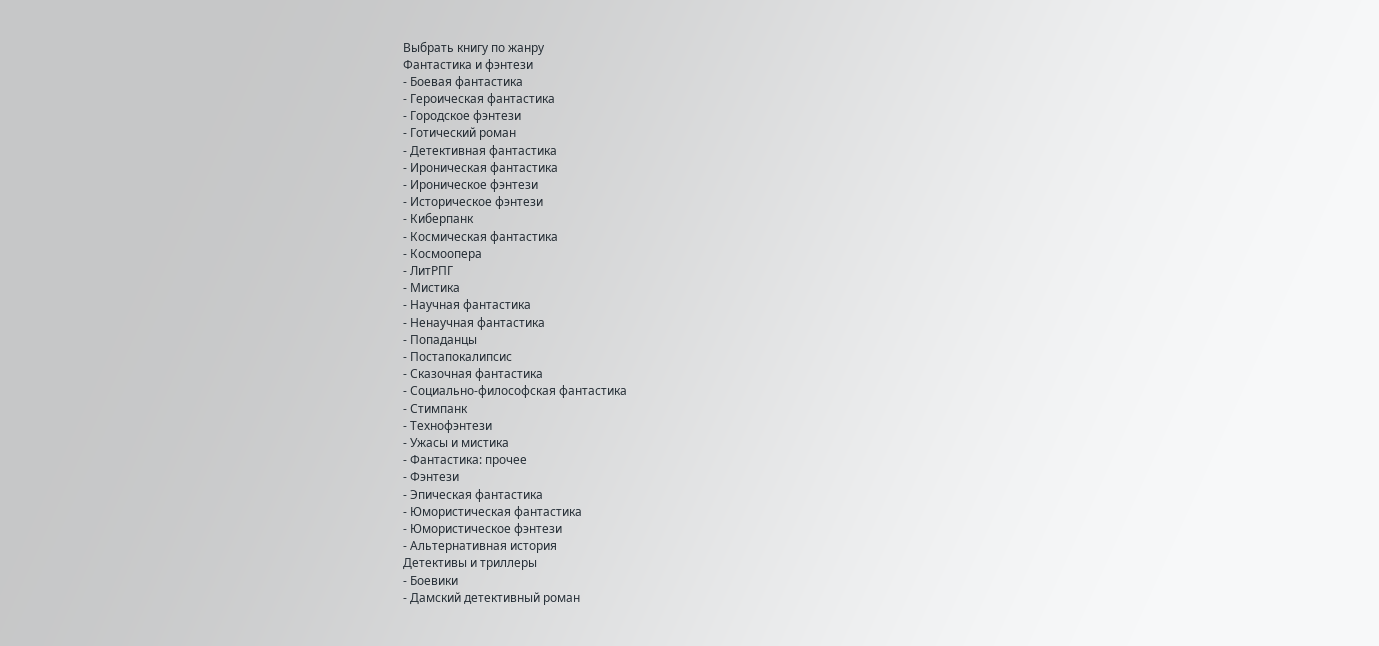Выбрать книгу по жанру
Фантастика и фэнтези
- Боевая фантастика
- Героическая фантастика
- Городское фэнтези
- Готический роман
- Детективная фантастика
- Ироническая фантастика
- Ироническое фэнтези
- Историческое фэнтези
- Киберпанк
- Космическая фантастика
- Космоопера
- ЛитРПГ
- Мистика
- Научная фантастика
- Ненаучная фантастика
- Попаданцы
- Постапокалипсис
- Сказочная фантастика
- Социально-философская фантастика
- Стимпанк
- Технофэнтези
- Ужасы и мистика
- Фантастика: прочее
- Фэнтези
- Эпическая фантастика
- Юмористическая фантастика
- Юмористическое фэнтези
- Альтернативная история
Детективы и триллеры
- Боевики
- Дамский детективный роман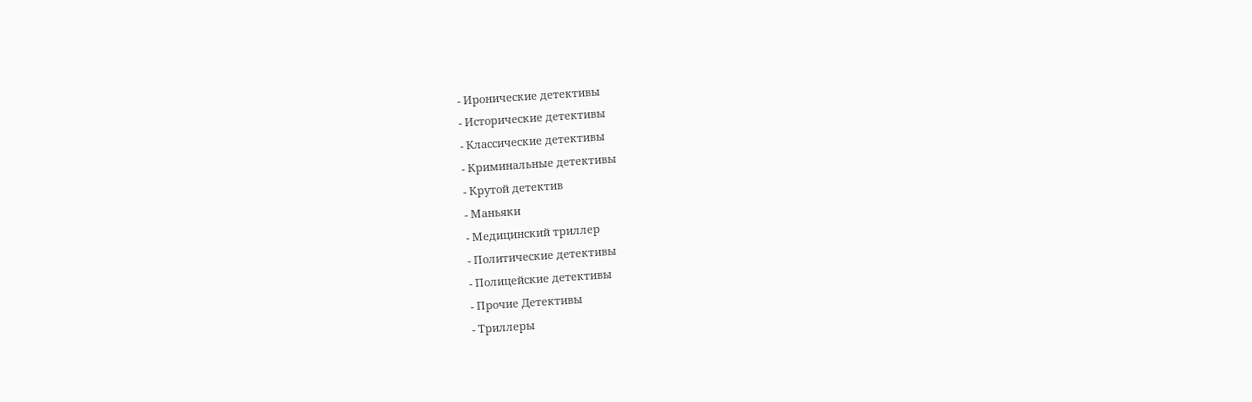- Иронические детективы
- Исторические детективы
- Классические детективы
- Криминальные детективы
- Крутой детектив
- Маньяки
- Медицинский триллер
- Политические детективы
- Полицейские детективы
- Прочие Детективы
- Триллеры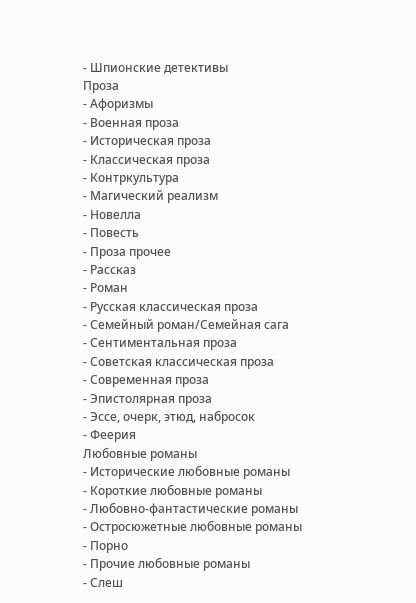- Шпионские детективы
Проза
- Афоризмы
- Военная проза
- Историческая проза
- Классическая проза
- Контркультура
- Магический реализм
- Новелла
- Повесть
- Проза прочее
- Рассказ
- Роман
- Русская классическая проза
- Семейный роман/Семейная сага
- Сентиментальная проза
- Советская классическая проза
- Современная проза
- Эпистолярная проза
- Эссе, очерк, этюд, набросок
- Феерия
Любовные романы
- Исторические любовные романы
- Короткие любовные романы
- Любовно-фантастические романы
- Остросюжетные любовные романы
- Порно
- Прочие любовные романы
- Слеш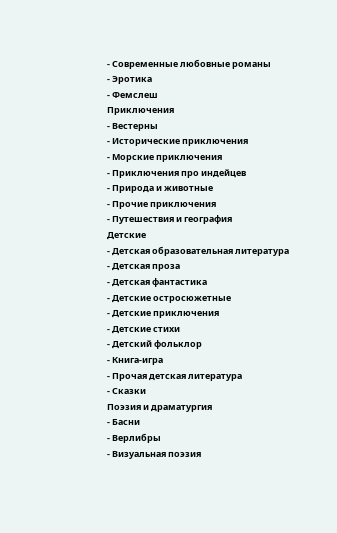- Современные любовные романы
- Эротика
- Фемслеш
Приключения
- Вестерны
- Исторические приключения
- Морские приключения
- Приключения про индейцев
- Природа и животные
- Прочие приключения
- Путешествия и география
Детские
- Детская образовательная литература
- Детская проза
- Детская фантастика
- Детские остросюжетные
- Детские приключения
- Детские стихи
- Детский фольклор
- Книга-игра
- Прочая детская литература
- Сказки
Поэзия и драматургия
- Басни
- Верлибры
- Визуальная поэзия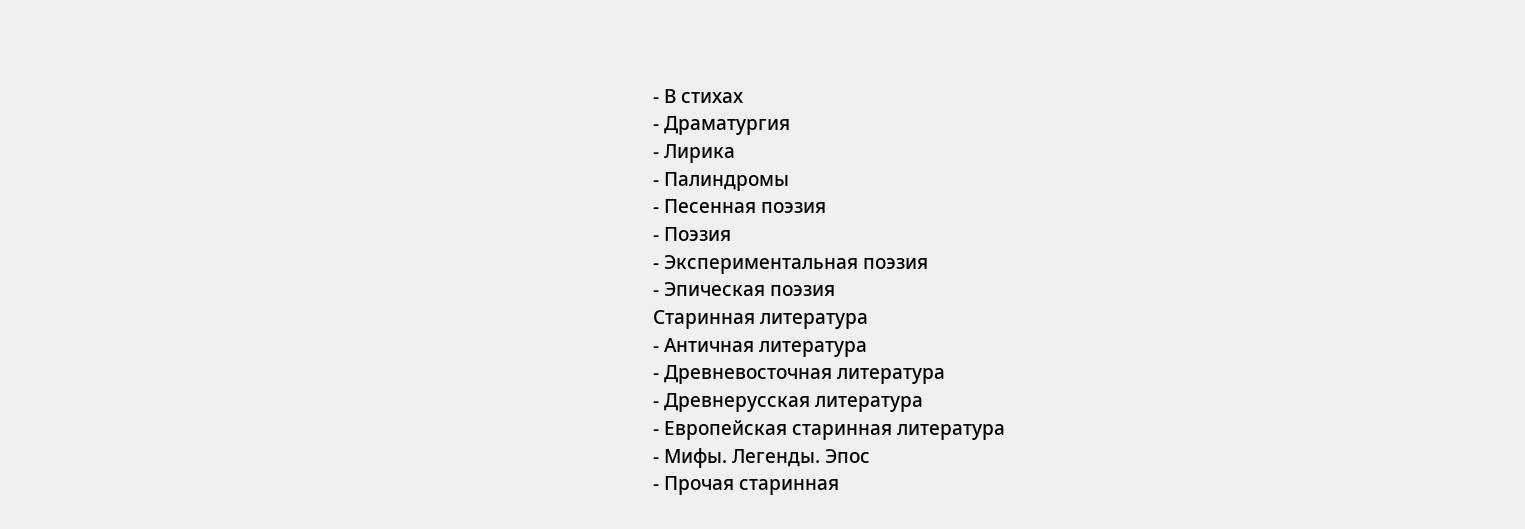- В стихах
- Драматургия
- Лирика
- Палиндромы
- Песенная поэзия
- Поэзия
- Экспериментальная поэзия
- Эпическая поэзия
Старинная литература
- Античная литература
- Древневосточная литература
- Древнерусская литература
- Европейская старинная литература
- Мифы. Легенды. Эпос
- Прочая старинная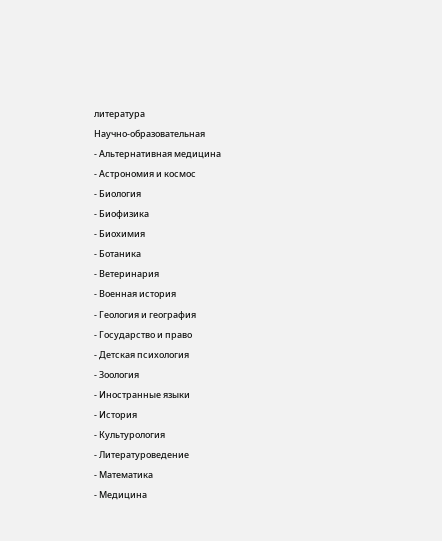литература
Научно-образовательная
- Альтернативная медицина
- Астрономия и космос
- Биология
- Биофизика
- Биохимия
- Ботаника
- Ветеринария
- Военная история
- Геология и география
- Государство и право
- Детская психология
- Зоология
- Иностранные языки
- История
- Культурология
- Литературоведение
- Математика
- Медицина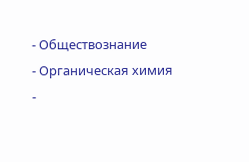- Обществознание
- Органическая химия
-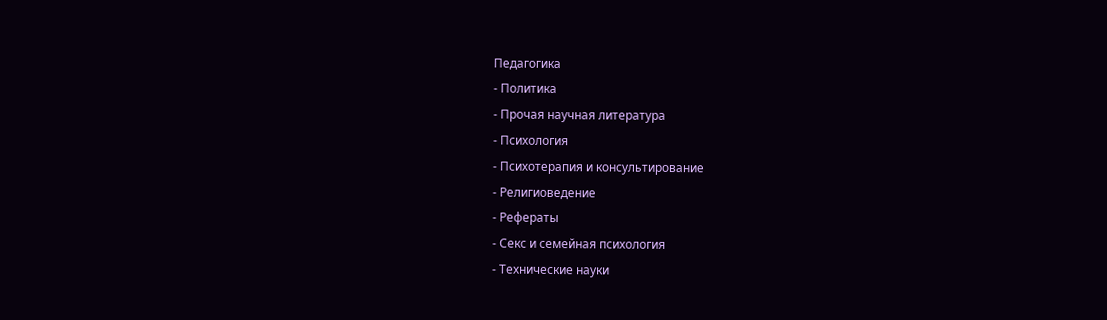Педагогика
- Политика
- Прочая научная литература
- Психология
- Психотерапия и консультирование
- Религиоведение
- Рефераты
- Секс и семейная психология
- Технические науки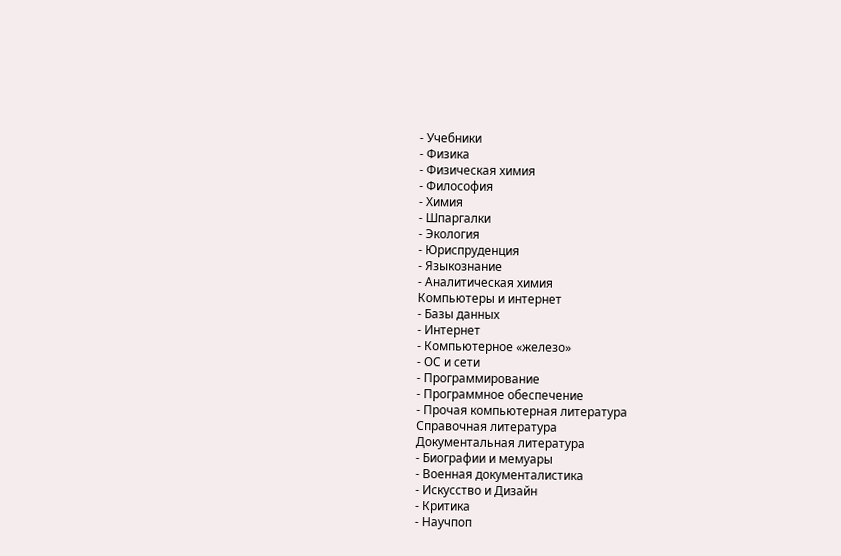- Учебники
- Физика
- Физическая химия
- Философия
- Химия
- Шпаргалки
- Экология
- Юриспруденция
- Языкознание
- Аналитическая химия
Компьютеры и интернет
- Базы данных
- Интернет
- Компьютерное «железо»
- ОС и сети
- Программирование
- Программное обеспечение
- Прочая компьютерная литература
Справочная литература
Документальная литература
- Биографии и мемуары
- Военная документалистика
- Искусство и Дизайн
- Критика
- Научпоп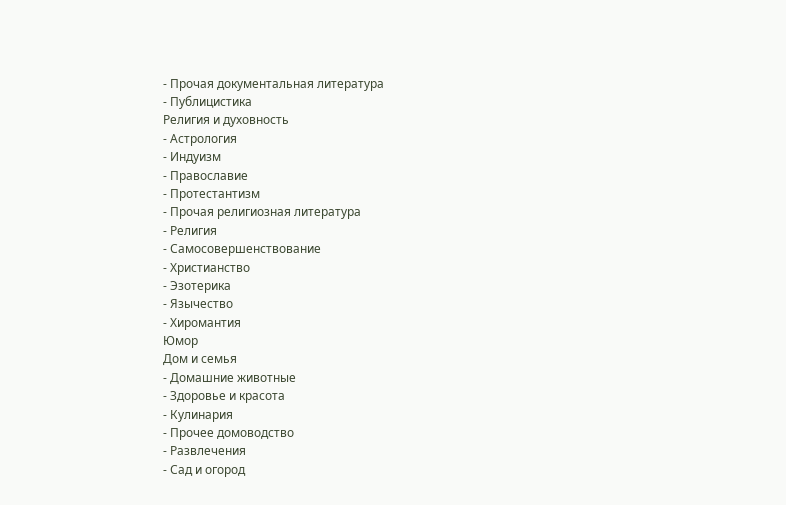- Прочая документальная литература
- Публицистика
Религия и духовность
- Астрология
- Индуизм
- Православие
- Протестантизм
- Прочая религиозная литература
- Религия
- Самосовершенствование
- Христианство
- Эзотерика
- Язычество
- Хиромантия
Юмор
Дом и семья
- Домашние животные
- Здоровье и красота
- Кулинария
- Прочее домоводство
- Развлечения
- Сад и огород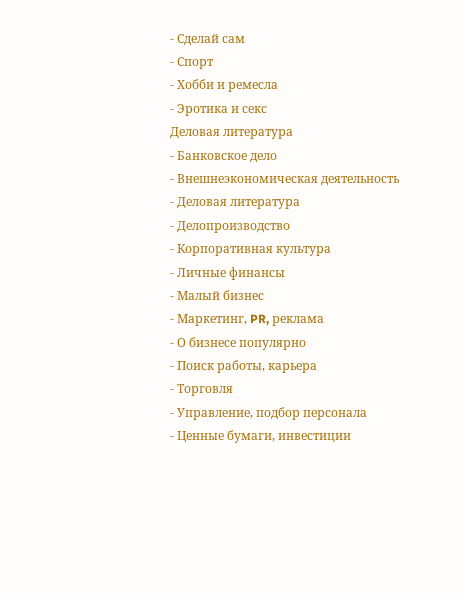- Сделай сам
- Спорт
- Хобби и ремесла
- Эротика и секс
Деловая литература
- Банковское дело
- Внешнеэкономическая деятельность
- Деловая литература
- Делопроизводство
- Корпоративная культура
- Личные финансы
- Малый бизнес
- Маркетинг, PR, реклама
- О бизнесе популярно
- Поиск работы, карьера
- Торговля
- Управление, подбор персонала
- Ценные бумаги, инвестиции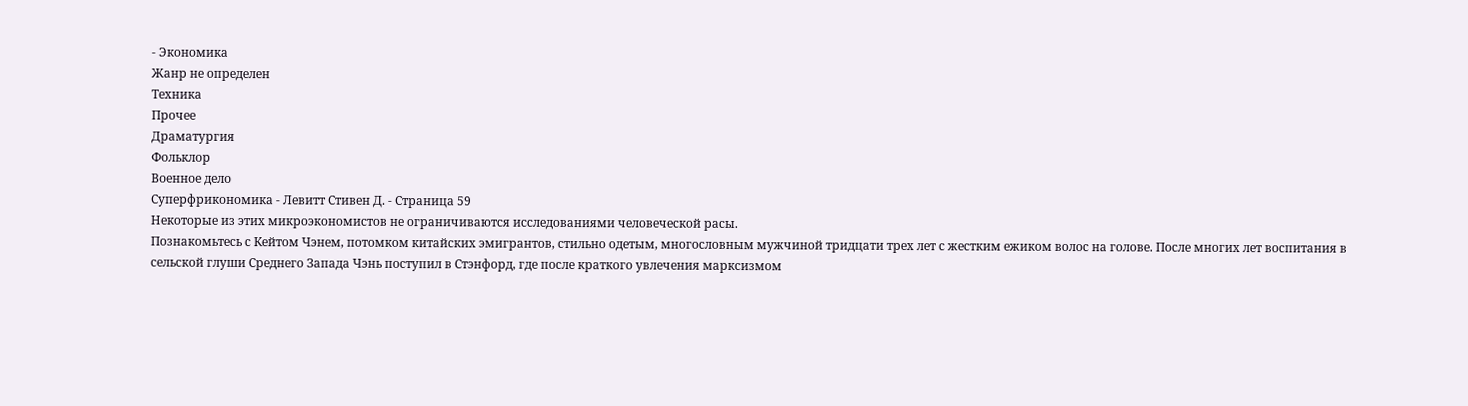- Экономика
Жанр не определен
Техника
Прочее
Драматургия
Фольклор
Военное дело
Суперфрикономика - Левитт Стивен Д. - Страница 59
Некоторые из этих микроэкономистов не ограничиваются исследованиями человеческой расы.
Познакомьтесь с Кейтом Чэнем, потомком китайских эмигрантов, стильно одетым, многословным мужчиной тридцати трех лет с жестким ежиком волос на голове. После многих лет воспитания в сельской глуши Среднего Запада Чэнь поступил в Стэнфорд, где после краткого увлечения марксизмом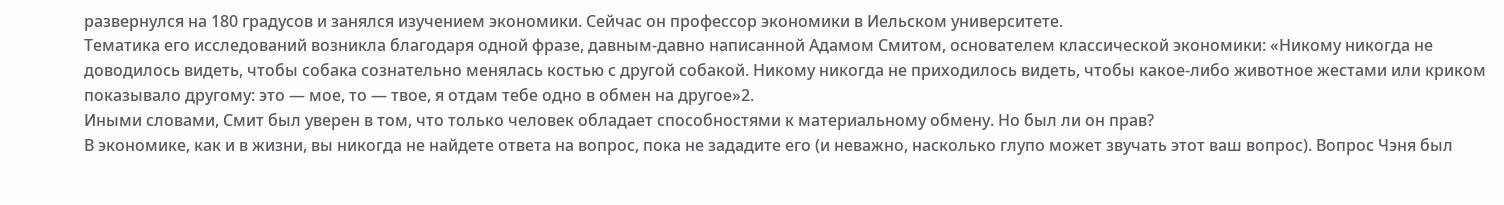развернулся на 180 градусов и занялся изучением экономики. Сейчас он профессор экономики в Иельском университете.
Тематика его исследований возникла благодаря одной фразе, давным-давно написанной Адамом Смитом, основателем классической экономики: «Никому никогда не доводилось видеть, чтобы собака сознательно менялась костью с другой собакой. Никому никогда не приходилось видеть, чтобы какое-либо животное жестами или криком показывало другому: это — мое, то — твое, я отдам тебе одно в обмен на другое»2.
Иными словами, Смит был уверен в том, что только человек обладает способностями к материальному обмену. Но был ли он прав?
В экономике, как и в жизни, вы никогда не найдете ответа на вопрос, пока не зададите его (и неважно, насколько глупо может звучать этот ваш вопрос). Вопрос Чэня был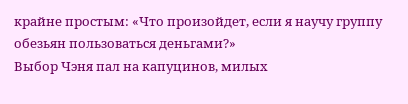крайне простым: «Что произойдет, если я научу группу обезьян пользоваться деньгами?»
Выбор Чэня пал на капуцинов, милых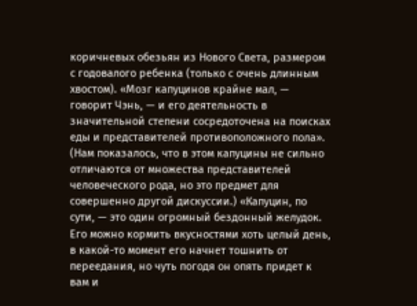коричневых обезьян из Нового Света, размером с годовалого ребенка (только с очень длинным
хвостом). «Мозг капуцинов крайне мал, — говорит Чэнь, — и его деятельность в значительной степени сосредоточена на поисках еды и представителей противоположного пола». (Нам показалось, что в этом капуцины не сильно отличаются от множества представителей человеческого рода, но это предмет для совершенно другой дискуссии.) «Капуцин, по сути, — это один огромный бездонный желудок. Его можно кормить вкусностями хоть целый день, в какой-то момент его начнет тошнить от переедания, но чуть погодя он опять придет к вам и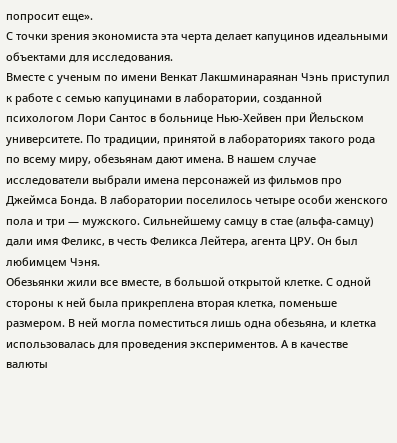попросит еще».
С точки зрения экономиста эта черта делает капуцинов идеальными объектами для исследования.
Вместе с ученым по имени Венкат Лакшминараянан Чэнь приступил к работе с семью капуцинами в лаборатории, созданной психологом Лори Сантос в больнице Нью-Хейвен при Йельском университете. По традиции, принятой в лабораториях такого рода по всему миру, обезьянам дают имена. В нашем случае исследователи выбрали имена персонажей из фильмов про Джеймса Бонда. В лаборатории поселилось четыре особи женского пола и три — мужского. Сильнейшему самцу в стае (альфа-самцу) дали имя Феликс, в честь Феликса Лейтера, агента ЦРУ. Он был любимцем Чэня.
Обезьянки жили все вместе, в большой открытой клетке. С одной стороны к ней была прикреплена вторая клетка, поменьше размером. В ней могла поместиться лишь одна обезьяна, и клетка использовалась для проведения экспериментов. А в качестве валюты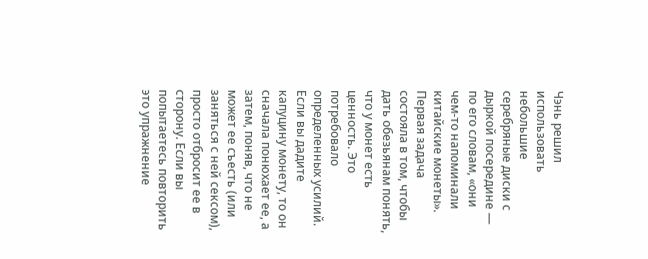Чэнь решил использовать небольшие серебряные диски с дыркой посередине — по его словам, «они чем-то напоминали китайские монеты».
Первая задача состояла в том, чтобы дать обезьянам понять, что у монет есть ценность. Это потребовало определенных усилий. Если вы дадите капуцину монету, то он сначала понюхает ее, а затем, поняв, что не может ее съесть (или заняться с ней сексом), просто отбросит ее в сторону. Если вы попытаетесь повторить это упражнение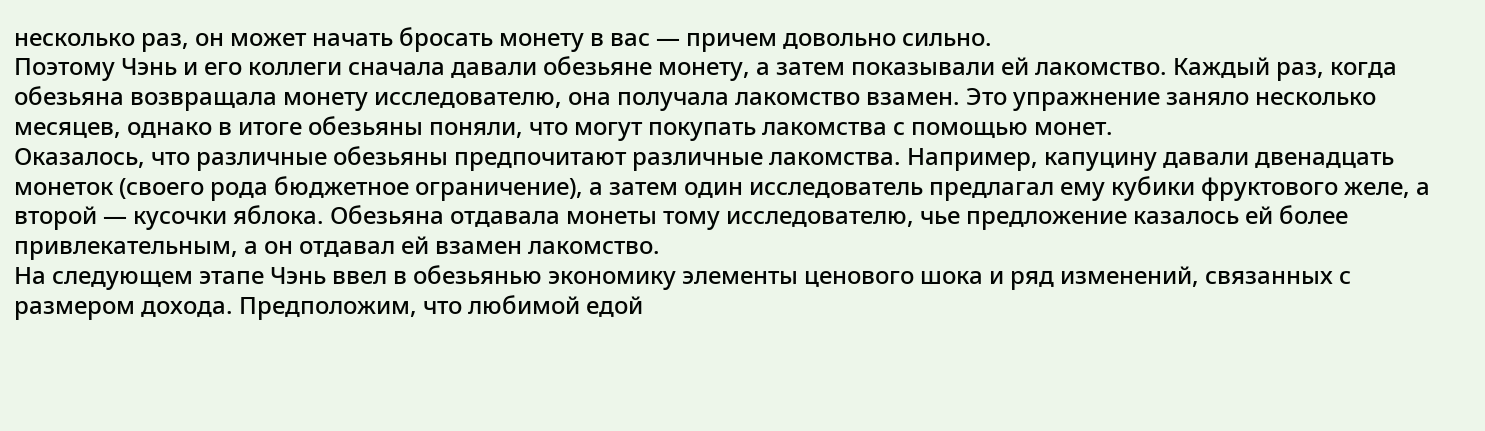несколько раз, он может начать бросать монету в вас — причем довольно сильно.
Поэтому Чэнь и его коллеги сначала давали обезьяне монету, а затем показывали ей лакомство. Каждый раз, когда обезьяна возвращала монету исследователю, она получала лакомство взамен. Это упражнение заняло несколько месяцев, однако в итоге обезьяны поняли, что могут покупать лакомства с помощью монет.
Оказалось, что различные обезьяны предпочитают различные лакомства. Например, капуцину давали двенадцать монеток (своего рода бюджетное ограничение), а затем один исследователь предлагал ему кубики фруктового желе, а второй — кусочки яблока. Обезьяна отдавала монеты тому исследователю, чье предложение казалось ей более привлекательным, а он отдавал ей взамен лакомство.
На следующем этапе Чэнь ввел в обезьянью экономику элементы ценового шока и ряд изменений, связанных с размером дохода. Предположим, что любимой едой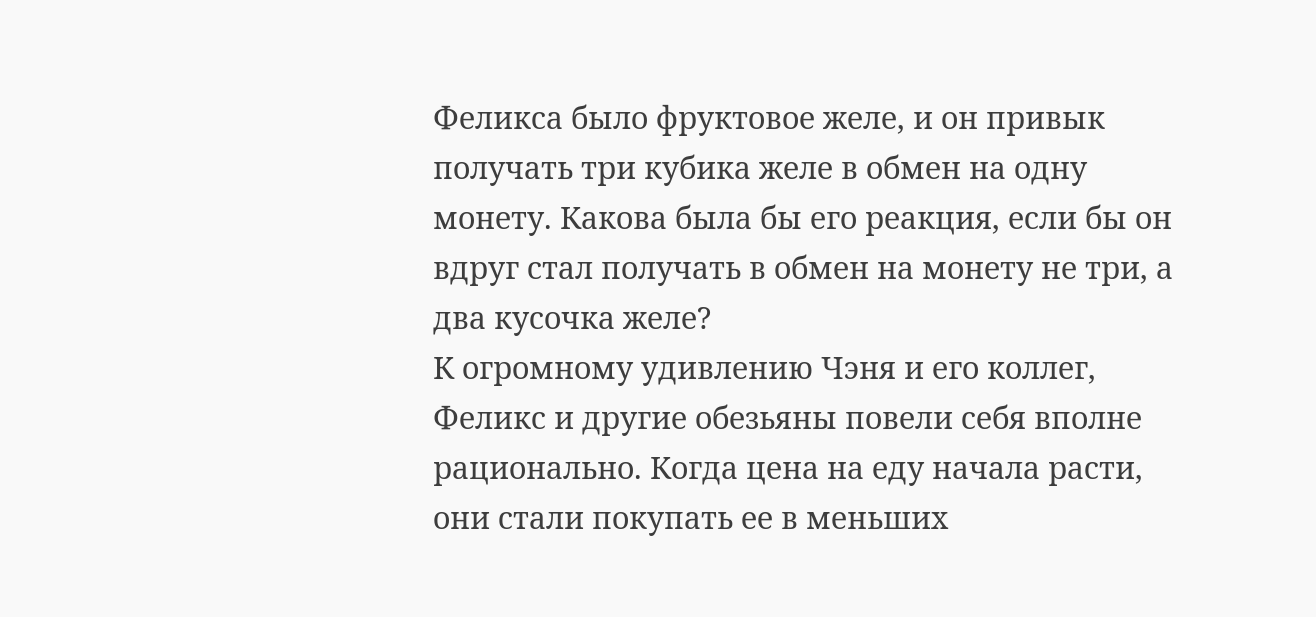Феликса было фруктовое желе, и он привык получать три кубика желе в обмен на одну монету. Какова была бы его реакция, если бы он вдруг стал получать в обмен на монету не три, а два кусочка желе?
К огромному удивлению Чэня и его коллег, Феликс и другие обезьяны повели себя вполне рационально. Когда цена на еду начала расти, они стали покупать ее в меньших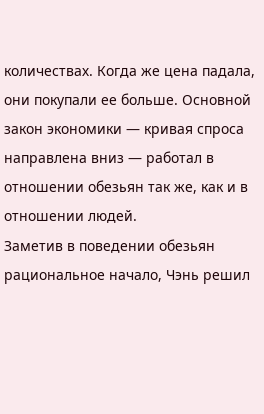количествах. Когда же цена падала, они покупали ее больше. Основной закон экономики — кривая спроса направлена вниз — работал в отношении обезьян так же, как и в отношении людей.
Заметив в поведении обезьян рациональное начало, Чэнь решил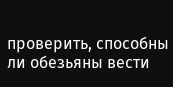проверить, способны ли обезьяны вести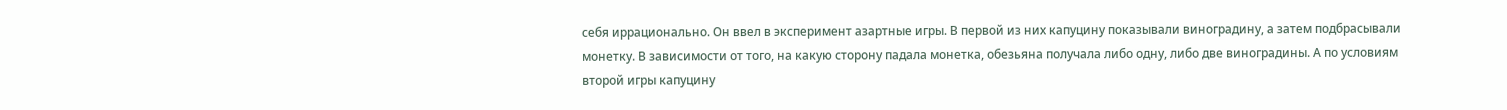себя иррационально. Он ввел в эксперимент азартные игры. В первой из них капуцину показывали виноградину, а затем подбрасывали монетку. В зависимости от того, на какую сторону падала монетка, обезьяна получала либо одну, либо две виноградины. А по условиям второй игры капуцину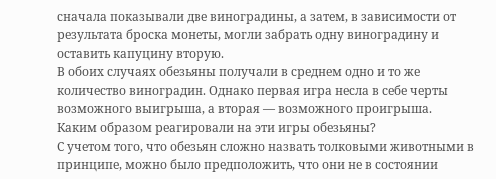сначала показывали две виноградины, а затем, в зависимости от результата броска монеты, могли забрать одну виноградину и оставить капуцину вторую.
В обоих случаях обезьяны получали в среднем одно и то же количество виноградин. Однако первая игра несла в себе черты возможного выигрыша, а вторая — возможного проигрыша.
Каким образом реагировали на эти игры обезьяны?
С учетом того, что обезьян сложно назвать толковыми животными в принципе, можно было предположить, что они не в состоянии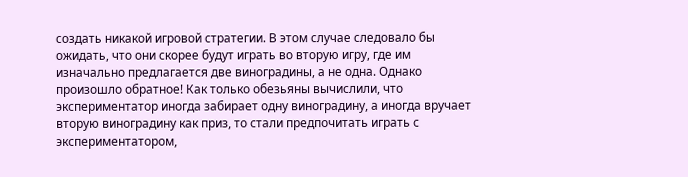создать никакой игровой стратегии. В этом случае следовало бы ожидать, что они скорее будут играть во вторую игру, где им изначально предлагается две виноградины, а не одна. Однако произошло обратное! Как только обезьяны вычислили, что экспериментатор иногда забирает одну виноградину, а иногда вручает вторую виноградину как приз, то стали предпочитать играть с экспериментатором,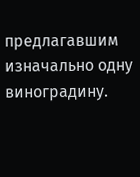предлагавшим изначально одну виноградину.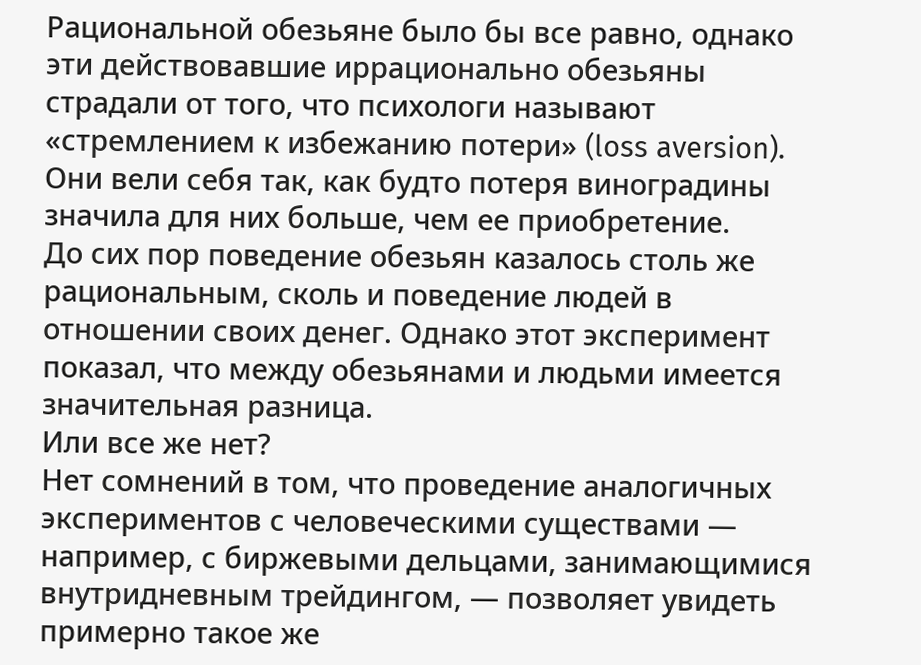Рациональной обезьяне было бы все равно, однако эти действовавшие иррационально обезьяны страдали от того, что психологи называют «стремлением к избежанию потери» (loss aversion). Они вели себя так, как будто потеря виноградины значила для них больше, чем ее приобретение.
До сих пор поведение обезьян казалось столь же рациональным, сколь и поведение людей в отношении своих денег. Однако этот эксперимент показал, что между обезьянами и людьми имеется значительная разница.
Или все же нет?
Нет сомнений в том, что проведение аналогичных экспериментов с человеческими существами — например, с биржевыми дельцами, занимающимися внутридневным трейдингом, — позволяет увидеть примерно такое же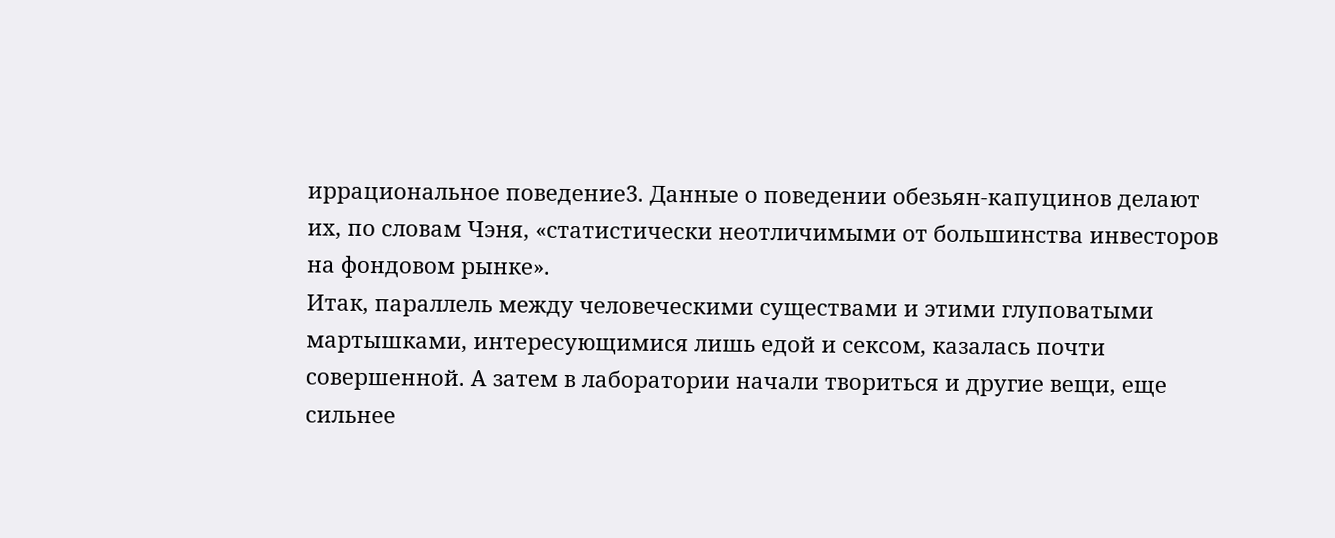иррациональное поведение3. Данные о поведении обезьян-капуцинов делают их, по словам Чэня, «статистически неотличимыми от большинства инвесторов на фондовом рынке».
Итак, параллель между человеческими существами и этими глуповатыми мартышками, интересующимися лишь едой и сексом, казалась почти совершенной. А затем в лаборатории начали твориться и другие вещи, еще сильнее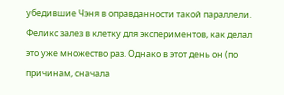убедившие Чэня в оправданности такой параллели.
Феликс залез в клетку для экспериментов, как делал это уже множество раз. Однако в этот день он (по причинам, сначала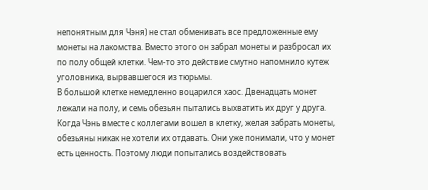непонятным для Чэня) не стал обменивать все предложенные ему монеты на лакомства. Вместо этого он забрал монеты и разбросал их по полу общей клетки. Чем-то это действие смутно напомнило кутеж уголовника, вырвавшегося из тюрьмы.
В большой клетке немедленно воцарился хаос. Двенадцать монет лежали на полу, и семь обезьян пытались выхватить их друг у друга. Когда Чэнь вместе с коллегами вошел в клетку, желая забрать монеты, обезьяны никак не хотели их отдавать. Они уже понимали, что у монет есть ценность. Поэтому люди попытались воздействовать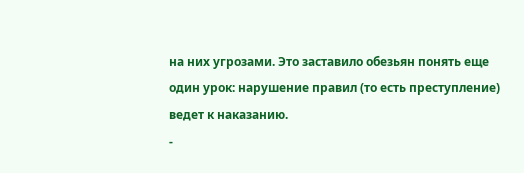на них угрозами. Это заставило обезьян понять еще один урок: нарушение правил (то есть преступление) ведет к наказанию.
-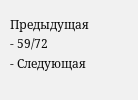Предыдущая
- 59/72
- Следующая